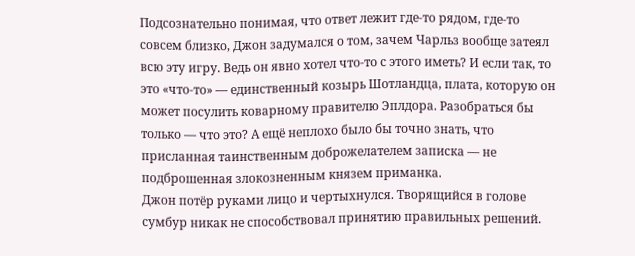Подсознательно понимая, что ответ лежит где-то рядом, где-то совсем близко, Джон задумался о том, зачем Чарльз вообще затеял всю эту игру. Ведь он явно хотел что-то с этого иметь? И если так, то это «что-то» — единственный козырь Шотландца, плата, которую он может посулить коварному правителю Эплдора. Разобраться бы только — что это? А ещё неплохо было бы точно знать, что присланная таинственным доброжелателем записка — не подброшенная злокозненным князем приманка.
Джон потёр руками лицо и чертыхнулся. Творящийся в голове сумбур никак не способствовал принятию правильных решений.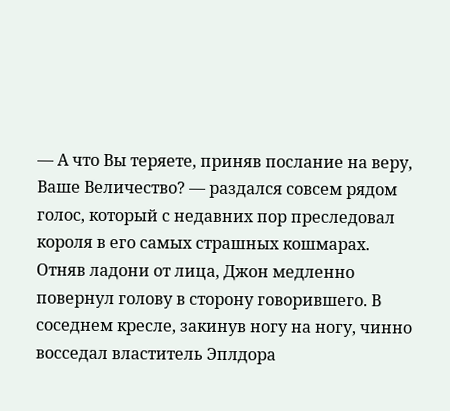— А что Вы теряете, приняв послание на веру, Ваше Величество? — раздался совсем рядом голос, который с недавних пор преследовал короля в его самых страшных кошмарах.
Отняв ладони от лица, Джон медленно повернул голову в сторону говорившего. В соседнем кресле, закинув ногу на ногу, чинно восседал властитель Эплдора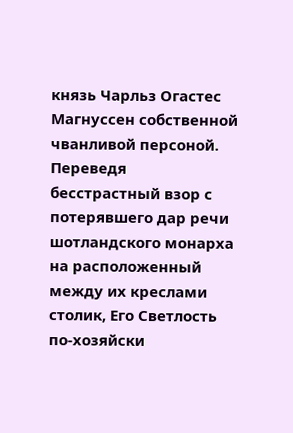князь Чарльз Огастес Магнуссен собственной чванливой персоной.
Переведя бесстрастный взор с потерявшего дар речи шотландского монарха на расположенный между их креслами столик, Его Светлость по-хозяйски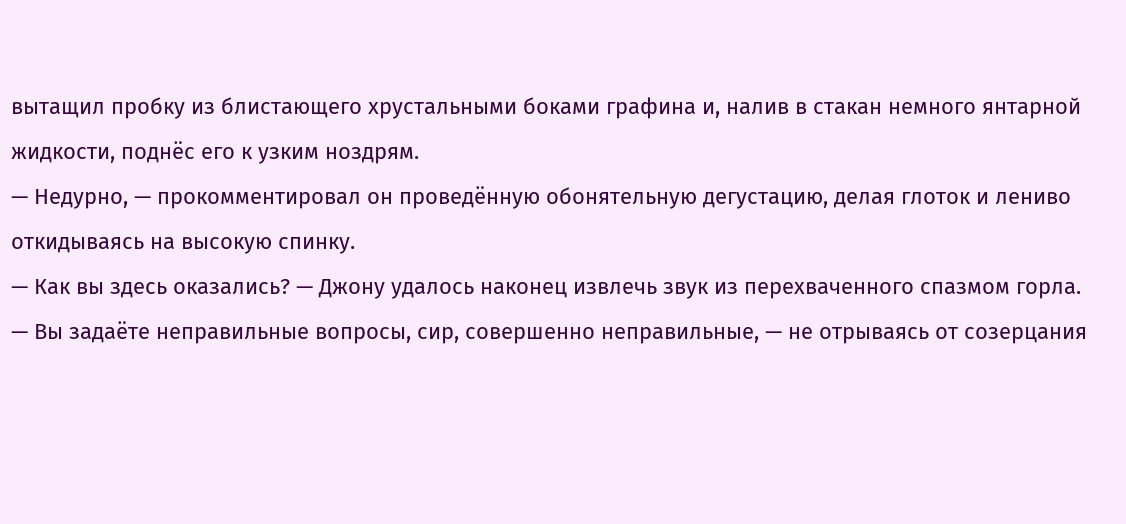вытащил пробку из блистающего хрустальными боками графина и, налив в стакан немного янтарной жидкости, поднёс его к узким ноздрям.
— Недурно, — прокомментировал он проведённую обонятельную дегустацию, делая глоток и лениво откидываясь на высокую спинку.
— Как вы здесь оказались? — Джону удалось наконец извлечь звук из перехваченного спазмом горла.
— Вы задаёте неправильные вопросы, сир, совершенно неправильные, — не отрываясь от созерцания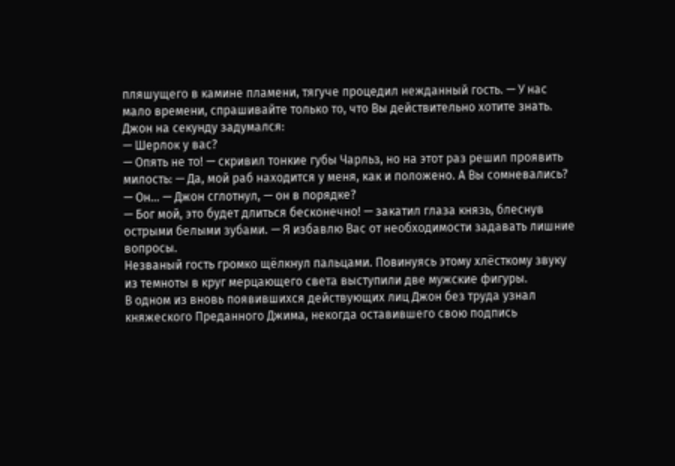пляшущего в камине пламени, тягуче процедил нежданный гость. — У нас мало времени, спрашивайте только то, что Вы действительно хотите знать.
Джон на секунду задумался:
— Шерлок у вас?
— Опять не то! — скривил тонкие губы Чарльз, но на этот раз решил проявить милость: — Да, мой раб находится у меня, как и положено. А Вы сомневались?
— Он… — Джон сглотнул, — он в порядке?
— Бог мой, это будет длиться бесконечно! — закатил глаза князь, блеснув острыми белыми зубами. — Я избавлю Вас от необходимости задавать лишние вопросы.
Незваный гость громко щёлкнул пальцами. Повинуясь этому хлёсткому звуку из темноты в круг мерцающего света выступили две мужские фигуры.
В одном из вновь появившихся действующих лиц Джон без труда узнал княжеского Преданного Джима, некогда оставившего свою подпись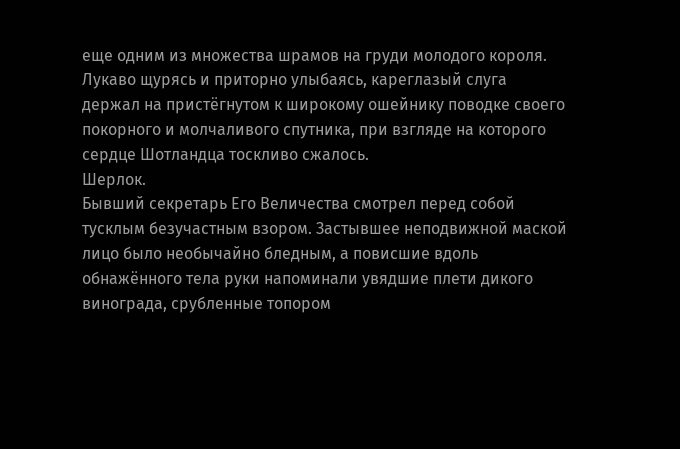еще одним из множества шрамов на груди молодого короля. Лукаво щурясь и приторно улыбаясь, кареглазый слуга держал на пристёгнутом к широкому ошейнику поводке своего покорного и молчаливого спутника, при взгляде на которого сердце Шотландца тоскливо сжалось.
Шерлок.
Бывший секретарь Его Величества смотрел перед собой тусклым безучастным взором. Застывшее неподвижной маской лицо было необычайно бледным, а повисшие вдоль обнажённого тела руки напоминали увядшие плети дикого винограда, срубленные топором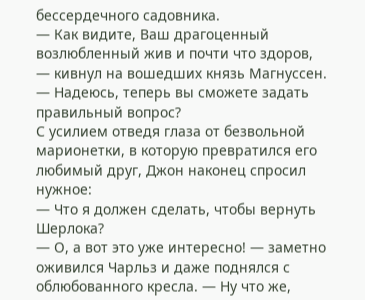бессердечного садовника.
— Как видите, Ваш драгоценный возлюбленный жив и почти что здоров, — кивнул на вошедших князь Магнуссен. — Надеюсь, теперь вы сможете задать правильный вопрос?
С усилием отведя глаза от безвольной марионетки, в которую превратился его любимый друг, Джон наконец спросил нужное:
— Что я должен сделать, чтобы вернуть Шерлока?
— О, а вот это уже интересно! — заметно оживился Чарльз и даже поднялся с облюбованного кресла. — Ну что же,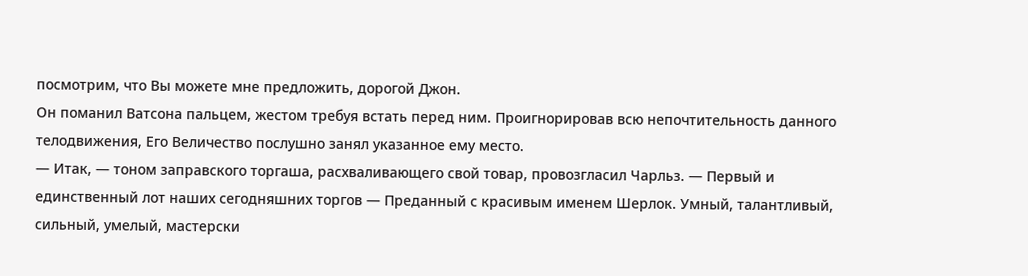посмотрим, что Вы можете мне предложить, дорогой Джон.
Он поманил Ватсона пальцем, жестом требуя встать перед ним. Проигнорировав всю непочтительность данного телодвижения, Его Величество послушно занял указанное ему место.
— Итак, — тоном заправского торгаша, расхваливающего свой товар, провозгласил Чарльз. — Первый и единственный лот наших сегодняшних торгов — Преданный с красивым именем Шерлок. Умный, талантливый, сильный, умелый, мастерски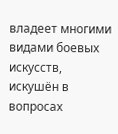владеет многими видами боевых искусств, искушён в вопросах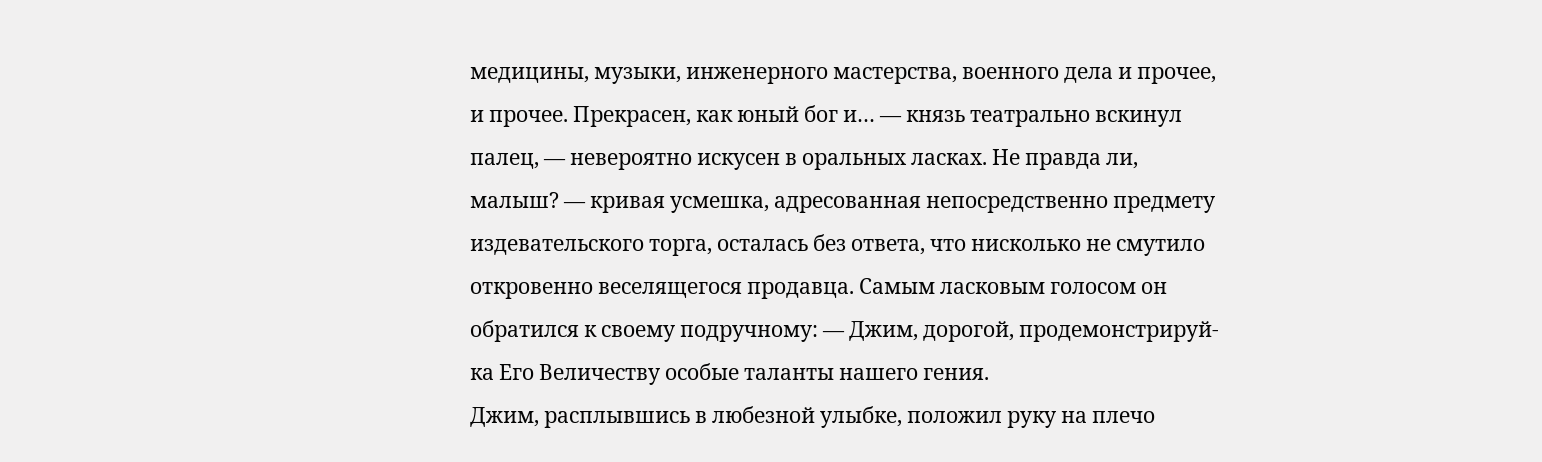медицины, музыки, инженерного мастерства, военного дела и прочее, и прочее. Прекрасен, как юный бог и… — князь театрально вскинул палец, — невероятно искусен в оральных ласках. Не правда ли, малыш? — кривая усмешка, адресованная непосредственно предмету издевательского торга, осталась без ответа, что нисколько не смутило откровенно веселящегося продавца. Самым ласковым голосом он обратился к своему подручному: — Джим, дорогой, продемонстрируй-ка Его Величеству особые таланты нашего гения.
Джим, расплывшись в любезной улыбке, положил руку на плечо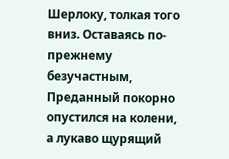Шерлоку, толкая того вниз. Оставаясь по-прежнему безучастным, Преданный покорно опустился на колени, а лукаво щурящий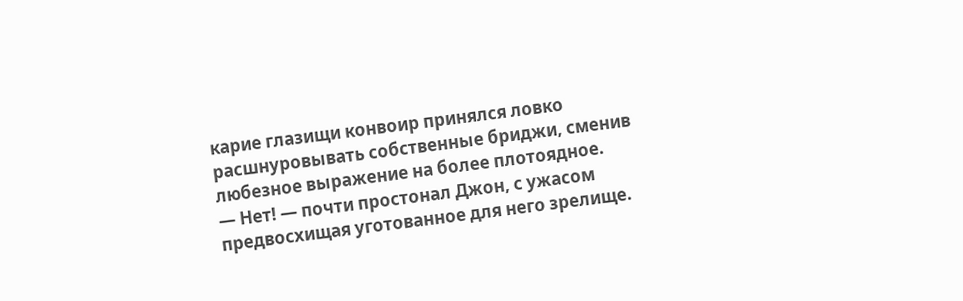карие глазищи конвоир принялся ловко расшнуровывать собственные бриджи, сменив любезное выражение на более плотоядное.
— Нет! — почти простонал Джон, с ужасом предвосхищая уготованное для него зрелище.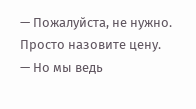— Пожалуйста, не нужно. Просто назовите цену.
— Но мы ведь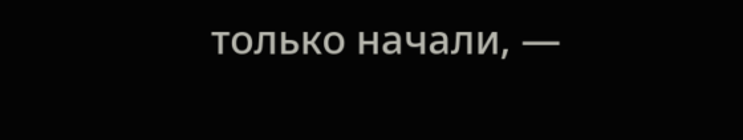только начали, —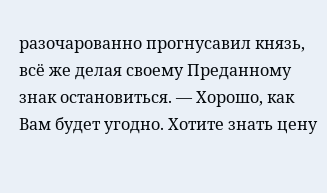разочарованно прогнусавил князь, всё же делая своему Преданному знак остановиться. — Хорошо, как Вам будет угодно. Хотите знать цену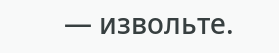— извольте.